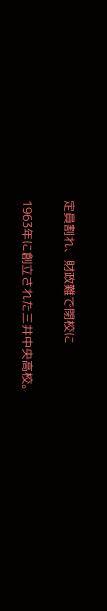定員割れ、財政難で閉校に

1963年に創立された三井中央高校。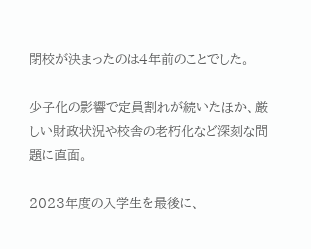閉校が決まったのは4年前のことでした。

少子化の影響で定員割れが続いたほか、厳しい財政状況や校舎の老朽化など深刻な問題に直面。

2023年度の入学生を最後に、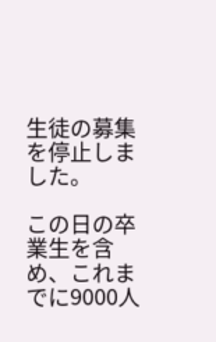生徒の募集を停止しました。

この日の卒業生を含め、これまでに9000人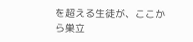を超える生徒が、ここから巣立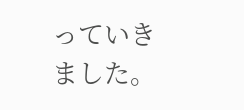っていきました。